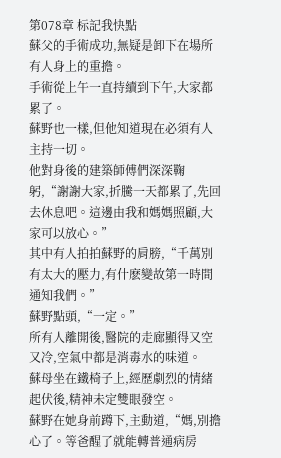第078章 标記我快點
蘇父的手術成功,無疑是卸下在場所有人身上的重擔。
手術從上午一直持續到下午,大家都累了。
蘇野也一樣,但他知道現在必須有人主持一切。
他對身後的建築師傅們深深鞠躬,“謝謝大家,折騰一天都累了,先回去休息吧。這邊由我和媽媽照顧,大家可以放心。”
其中有人拍拍蘇野的肩膀,“千萬別有太大的壓力,有什麽變故第一時間通知我們。”
蘇野點頭,“一定。”
所有人離開後,醫院的走廊顯得又空又冷,空氣中都是消毒水的味道。
蘇母坐在鐵椅子上,經歷劇烈的情緒起伏後,精神未定雙眼發空。
蘇野在她身前蹲下,主動道,“媽,別擔心了。等爸醒了就能轉普通病房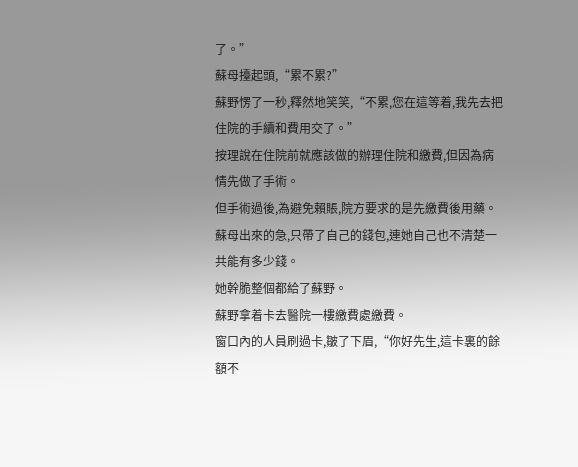了。”
蘇母擡起頭,“累不累?”
蘇野愣了一秒,釋然地笑笑,“不累,您在這等着,我先去把住院的手續和費用交了。”
按理說在住院前就應該做的辦理住院和繳費,但因為病情先做了手術。
但手術過後,為避免賴賬,院方要求的是先繳費後用藥。
蘇母出來的急,只帶了自己的錢包,連她自己也不清楚一共能有多少錢。
她幹脆整個都給了蘇野。
蘇野拿着卡去醫院一樓繳費處繳費。
窗口內的人員刷過卡,皺了下眉,“你好先生,這卡裏的餘額不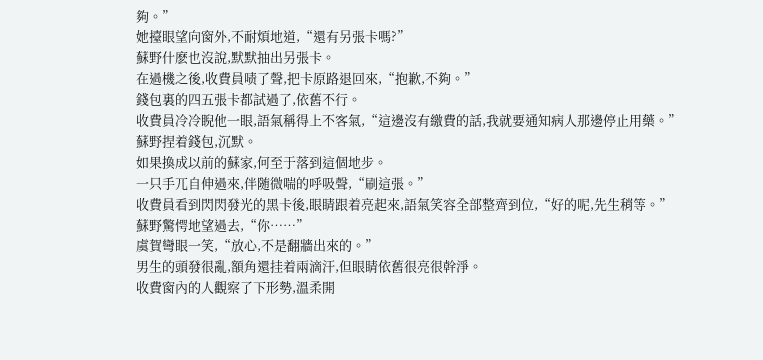夠。”
她擡眼望向窗外,不耐煩地道,“還有另張卡嗎?”
蘇野什麽也沒說,默默抽出另張卡。
在過機之後,收費員啧了聲,把卡原路退回來,“抱歉,不夠。”
錢包裏的四五張卡都試過了,依舊不行。
收費員冷冷睨他一眼,語氣稱得上不客氣,“這邊沒有繳費的話,我就要通知病人那邊停止用藥。”
蘇野捏着錢包,沉默。
如果換成以前的蘇家,何至于落到這個地步。
一只手兀自伸過來,伴随微喘的呼吸聲,“刷這張。”
收費員看到閃閃發光的黑卡後,眼睛跟着亮起來,語氣笑容全部整齊到位,“好的呢,先生稍等。”
蘇野驚愕地望過去,“你……”
虞賀彎眼一笑,“放心,不是翻牆出來的。”
男生的頭發很亂,額角還挂着兩滴汗,但眼睛依舊很亮很幹淨。
收費窗內的人觀察了下形勢,溫柔開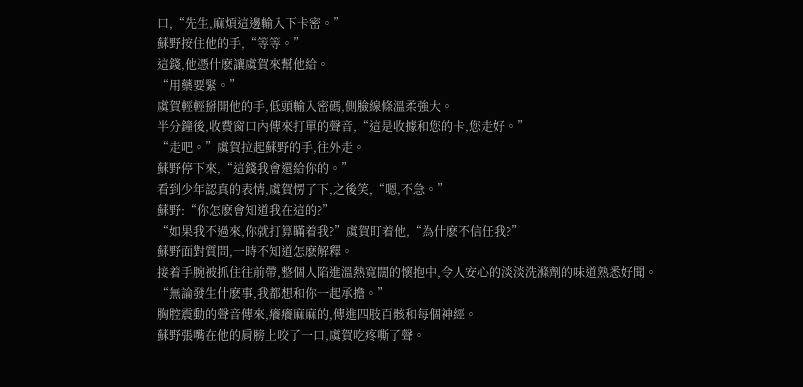口,“先生,麻煩這邊輸入下卡密。”
蘇野按住他的手,“等等。”
這錢,他憑什麽讓虞賀來幫他給。
“用藥要緊。”
虞賀輕輕掰開他的手,低頭輸入密碼,側臉線條溫柔強大。
半分鐘後,收費窗口內傳來打單的聲音,“這是收據和您的卡,您走好。”
“走吧。”虞賀拉起蘇野的手,往外走。
蘇野停下來,“這錢我會還給你的。”
看到少年認真的表情,虞賀愣了下,之後笑,“嗯,不急。”
蘇野:“你怎麽會知道我在這的?”
“如果我不過來,你就打算瞞着我?”虞賀盯着他,“為什麽不信任我?”
蘇野面對質問,一時不知道怎麽解釋。
接着手腕被抓住往前帶,整個人陷進溫熱寬闊的懷抱中,令人安心的淡淡洗滌劑的味道熟悉好聞。
“無論發生什麽事,我都想和你一起承擔。”
胸腔震動的聲音傳來,癢癢麻麻的,傳進四肢百骸和每個神經。
蘇野張嘴在他的肩膀上咬了一口,虞賀吃疼嘶了聲。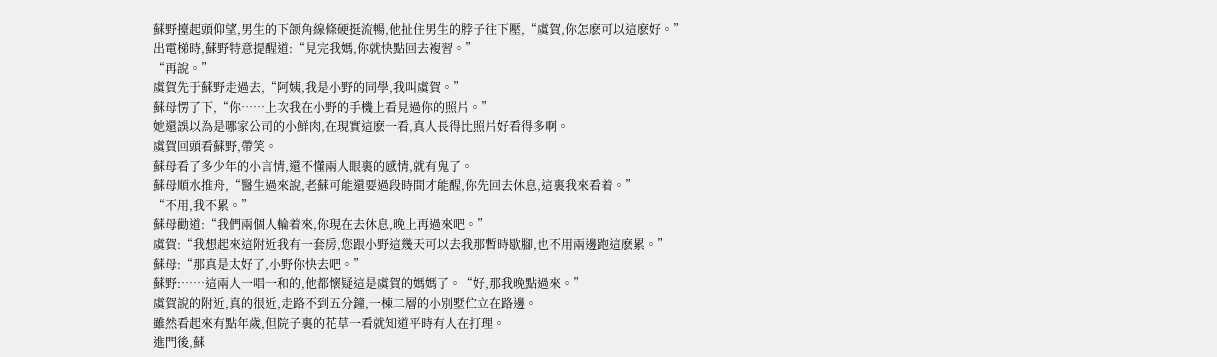蘇野擡起頭仰望,男生的下颌角線條硬挺流暢,他扯住男生的脖子往下壓,“虞賀,你怎麽可以這麽好。”
出電梯時,蘇野特意提醒道:“見完我媽,你就快點回去複習。”
“再說。”
虞賀先于蘇野走過去,“阿姨,我是小野的同學,我叫虞賀。”
蘇母愣了下,“你……上次我在小野的手機上看見過你的照片。”
她還誤以為是哪家公司的小鮮肉,在現實這麽一看,真人長得比照片好看得多啊。
虞賀回頭看蘇野,帶笑。
蘇母看了多少年的小言情,還不懂兩人眼裏的感情,就有鬼了。
蘇母順水推舟,“醫生過來說,老蘇可能還要過段時間才能醒,你先回去休息,這裏我來看着。”
“不用,我不累。”
蘇母勸道:“我們兩個人輪着來,你現在去休息,晚上再過來吧。”
虞賀:“我想起來這附近我有一套房,您跟小野這幾天可以去我那暫時歇腳,也不用兩邊跑這麽累。”
蘇母:“那真是太好了,小野你快去吧。”
蘇野:……這兩人一唱一和的,他都懷疑這是虞賀的媽媽了。“好,那我晚點過來。”
虞賀說的附近,真的很近,走路不到五分鐘,一棟二層的小別墅伫立在路邊。
雖然看起來有點年歲,但院子裏的花草一看就知道平時有人在打理。
進門後,蘇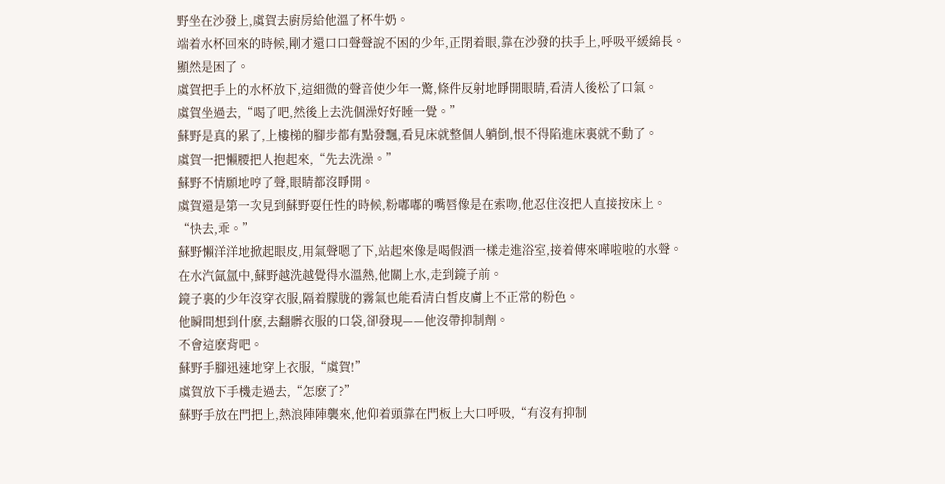野坐在沙發上,虞賀去廚房給他溫了杯牛奶。
端着水杯回來的時候,剛才還口口聲聲說不困的少年,正閉着眼,靠在沙發的扶手上,呼吸平緩綿長。
顯然是困了。
虞賀把手上的水杯放下,這細微的聲音使少年一驚,條件反射地睜開眼睛,看清人後松了口氣。
虞賀坐過去,“喝了吧,然後上去洗個澡好好睡一覺。”
蘇野是真的累了,上樓梯的腳步都有點發飄,看見床就整個人躺倒,恨不得陷進床裏就不動了。
虞賀一把懶腰把人抱起來,“先去洗澡。”
蘇野不情願地哼了聲,眼睛都沒睜開。
虞賀還是第一次見到蘇野耍任性的時候,粉嘟嘟的嘴唇像是在索吻,他忍住沒把人直接按床上。
“快去,乖。”
蘇野懶洋洋地掀起眼皮,用氣聲嗯了下,站起來像是喝假酒一樣走進浴室,接着傳來嘩啦啦的水聲。
在水汽氤氲中,蘇野越洗越覺得水溫熱,他關上水,走到鏡子前。
鏡子裏的少年沒穿衣服,隔着朦胧的霧氣也能看清白皙皮膚上不正常的粉色。
他瞬間想到什麽,去翻髒衣服的口袋,卻發現——他沒帶抑制劑。
不會這麽背吧。
蘇野手腳迅速地穿上衣服,“虞賀!”
虞賀放下手機走過去,“怎麽了?”
蘇野手放在門把上,熱浪陣陣襲來,他仰着頭靠在門板上大口呼吸,“有沒有抑制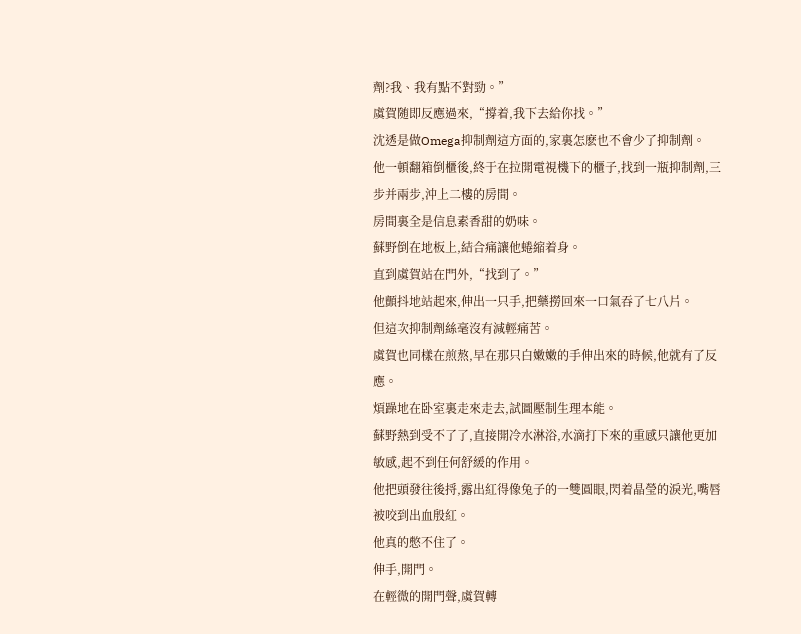劑?我、我有點不對勁。”
虞賀随即反應過來,“撐着,我下去給你找。”
沈透是做Omega抑制劑這方面的,家裏怎麽也不會少了抑制劑。
他一頓翻箱倒櫃後,終于在拉開電視機下的櫃子,找到一瓶抑制劑,三步并兩步,沖上二樓的房間。
房間裏全是信息素香甜的奶味。
蘇野倒在地板上,結合痛讓他蜷縮着身。
直到虞賀站在門外,“找到了。”
他顫抖地站起來,伸出一只手,把藥撈回來一口氣吞了七八片。
但這次抑制劑絲毫沒有減輕痛苦。
虞賀也同樣在煎熬,早在那只白嫩嫩的手伸出來的時候,他就有了反應。
煩躁地在卧室裏走來走去,試圖壓制生理本能。
蘇野熱到受不了了,直接開冷水淋浴,水滴打下來的重感只讓他更加敏感,起不到任何舒緩的作用。
他把頭發往後捋,露出紅得像兔子的一雙圓眼,閃着晶瑩的淚光,嘴唇被咬到出血殷紅。
他真的憋不住了。
伸手,開門。
在輕微的開門聲,虞賀轉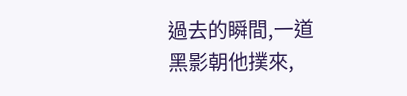過去的瞬間,一道黑影朝他撲來,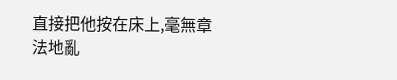直接把他按在床上,毫無章法地亂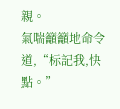親。
氣喘籲籲地命令道,“标記我,快點。”